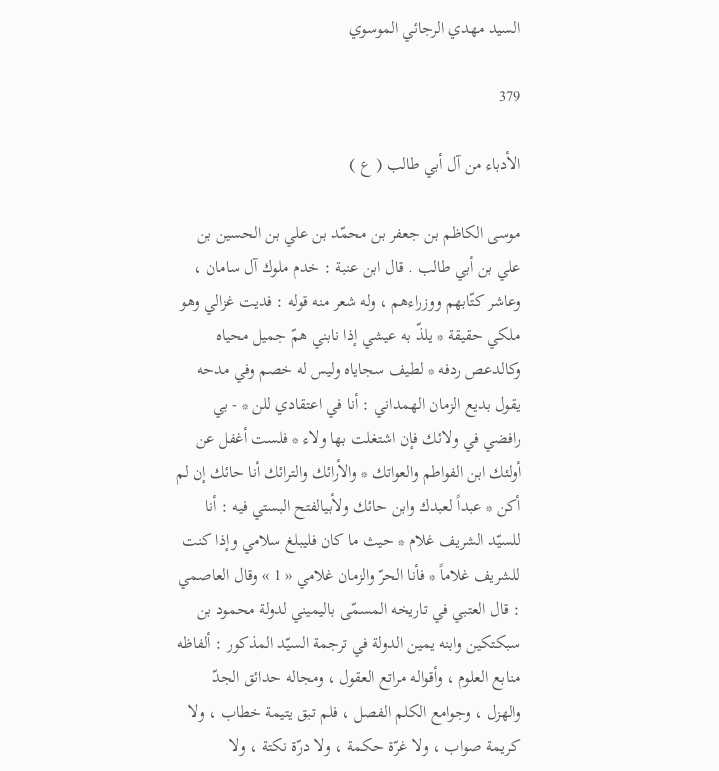السيد مهدي الرجائي الموسوي

379

الأدباء من آل أبي طالب ( ع )

موسى الكاظم بن جعفر بن محمّد بن علي بن الحسين بن علي بن أبي طالب . قال ابن عنبة : خدم ملوك آل سامان ، وعاشر كتّابهم ووزراءهم ، وله شعر منه قوله : فديت غزالي وهو ملكي حقيقة * يلذّ به عيشي إذا نابني همّ جميل محياه وكالدعص ردفه * لطيف سجاياه وليس له خصم وفي مدحه يقول بديع الزمان الهمداني : أنا في اعتقادي للن * - بي رافضي في ولائك فإن اشتغلت بها ولاء * فلست أغفل عن أولئك ابن الفواطم والعواتك * والأرائك والترائك أنا حائك إن لم أكن * عبداً لعبدك وابن حائك ولأبيالفتح البستي فيه : أنا للسيّد الشريف غلام * حيث ما كان فليبلغ سلامي وإذا كنت للشريف غلاماً * فأنا الحرّ والزمان غلامي « 1 » وقال العاصمي : قال العتبي في تاريخه المسمّى باليميني لدولة محمود بن سبكتكين وابنه يمين الدولة في ترجمة السيّد المذكور : ألفاظه منابع العلوم ، وأقواله مراتع العقول ، ومجاله حدائق الجدّ والهزل ، وجوامع الكلم الفصل ، فلم تبق يتيمة خطاب ، ولا كريمة صواب ، ولا غرّة حكمة ، ولا درّة نكتة ، ولا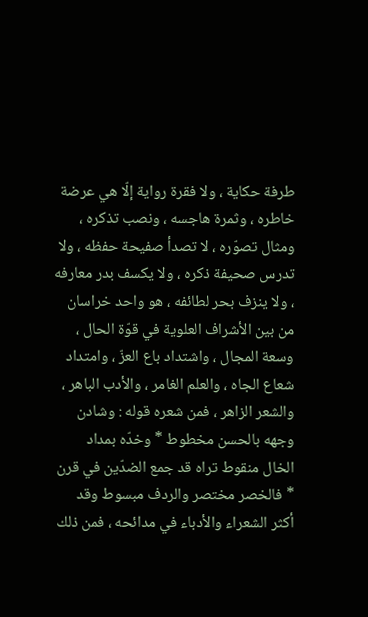طرفة حكاية ، ولا فقرة رواية إلّا هي عرضة خاطره ، وثمرة هاجسه ، ونصب تذكره ، ومثال تصوّره ، لا تصدأ صفيحة حفظه ، ولا تدرس صحيفة ذكره ، ولا يكسف بدر معارفه ، ولا ينزف بحر لطائفه ، هو واحد خراسان من بين الأشراف العلوية في قوّة الحال ، وسعة المجال ، واشتداد باع العزّ ، وامتداد شعاع الجاه ، والعلم الغامر ، والأدب الباهر ، والشعر الزاهر ، فمن شعره قوله : وشادن وجهه بالحسن مخطوط * وخدّه بمداد الخال منقوط تراه قد جمع الضدّين في قرن * فالخصر مختصر والردف مبسوط وقد أكثر الشعراء والأدباء في مدائحه ، فمن ذلك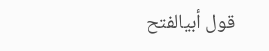قول أبيالفتح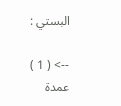البستي :

--> ( 1 ) عمدة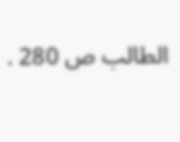الطالب ص 280 .